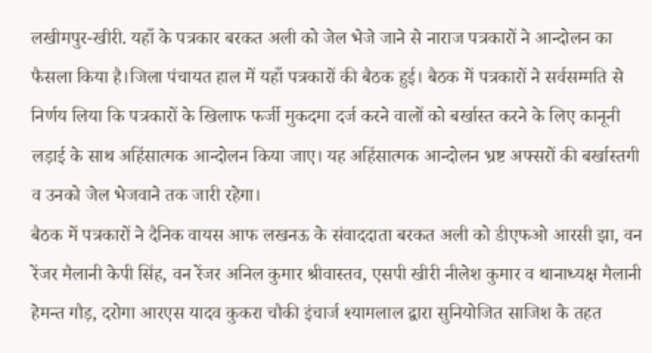लखीमपुर-खीरी. यहाँ के पत्रकार बरकत अली को जेल भेजे जाने से नाराज पत्रकारों ने आन्दोलन का फैसला किया है।जिला पंचायत हाल में यहाँ पत्रकारों की बैठक हुई। बैठक में पत्रकारों ने सर्वसम्मति से निर्णय लिया कि पत्रकारों के खिलाफ फर्जी मुकदमा दर्ज करने वालों को बर्खास्त करने के लिए कानूनी लड़ाई के साथ अहिंसात्मक आन्दोलन किया जाए। यह अहिंसात्मक आन्दोलन भ्रष्ट अफ्सरों की बर्खास्तगी व उनको जेल भेजवाने तक जारी रहेगा।
बैठक में पत्रकारों ने दैनिक वायस आफ लखनऊ के संवाददाता बरकत अली को डीएफओ आरसी झा, वन रेंजर मैलानी केपी सिंह, वन रेंजर अनिल कुमार श्रीवास्तव, एसपी खीरी नीलेश कुमार व थानाध्यक्ष मैलानी हेमन्त गौड़, दरोगा आरएस यादव कुकरा चौकी इंचार्ज श्यामलाल द्वारा सुनियोजित साजिश के तहत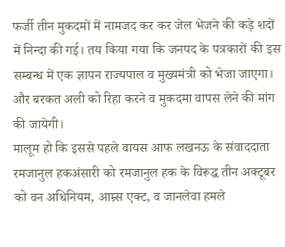फर्जी तीन मुकदमों में नामजद कर कर जेल भेजने की कड़े शदों में निन्दा की गई। तय किया गया कि जनपद के पत्रकारों की इस सम्बन्ध में एक ज्ञापन राज्यपाल व मुख्यमंत्री को भेजा जाएगा। और बरकत अली को रिहा करने व मुकदमा वापस लेने की मांग की जायेगी।
मालूम हो कि इससे पहले वायस आफ लखनऊ के संवाददाता रमजानुल हकअंसारी को रमजानुल हक के विरूद्ध तीन अक्टूबर को वन अधिनियम, आम्र्स एक्ट, व जानलेवा हमले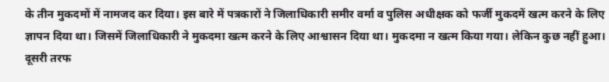के तीन मुकदमों में नामजद कर दिया। इस बारे में पत्रकारों ने जिलाधिकारी समीर वर्मा व पुलिस अधीक्षक को फर्जी मुकदमें खत्म करने के लिए ज्ञापन दिया था। जिसमें जिलाधिकारी ने मुकदमा खत्म करने के लिए आश्वासन दिया था। मुकदमा न खत्म किया गया। लेकिन कुछ नहीं हुआ।
दूसरी तरफ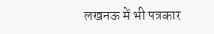लखनऊ में भी पत्रकार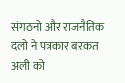संगठनो और राजनैतिक दलो ने पत्रकार बरकत अली को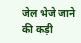जेल भेजे जाने की कड़ी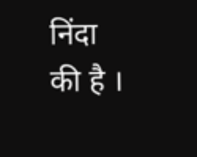निंदा की है ।